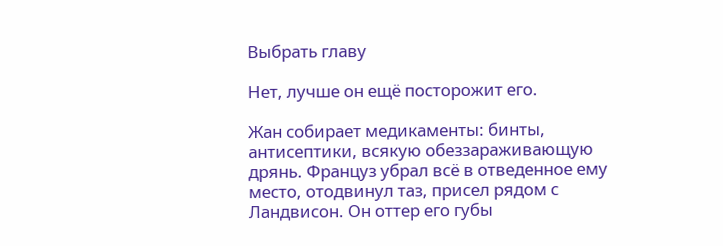Выбрать главу

Нет, лучше он ещё посторожит его.

Жан собирает медикаменты: бинты, антисептики, всякую обеззараживающую дрянь. Француз убрал всё в отведенное ему место, отодвинул таз, присел рядом с Ландвисон. Он оттер его губы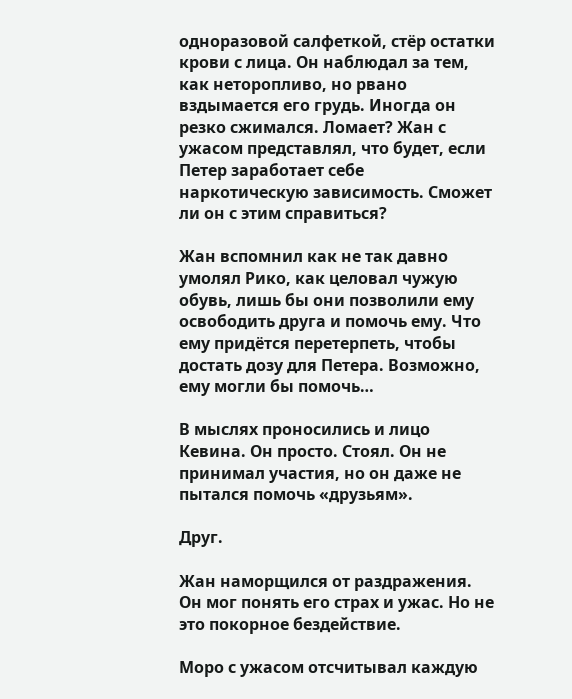одноразовой салфеткой, стёр остатки крови с лица. Он наблюдал за тем, как неторопливо, но рвано вздымается его грудь. Иногда он резко сжимался. Ломает? Жан с ужасом представлял, что будет, если Петер заработает себе наркотическую зависимость. Сможет ли он с этим справиться?

Жан вспомнил как не так давно умолял Рико, как целовал чужую обувь, лишь бы они позволили ему освободить друга и помочь ему. Что ему придётся перетерпеть, чтобы достать дозу для Петера. Возможно, ему могли бы помочь…

В мыслях проносились и лицо Кевина. Он просто. Стоял. Он не принимал участия, но он даже не пытался помочь «друзьям».

Друг.

Жан наморщился от раздражения. Он мог понять его страх и ужас. Но не это покорное бездействие.

Моро с ужасом отсчитывал каждую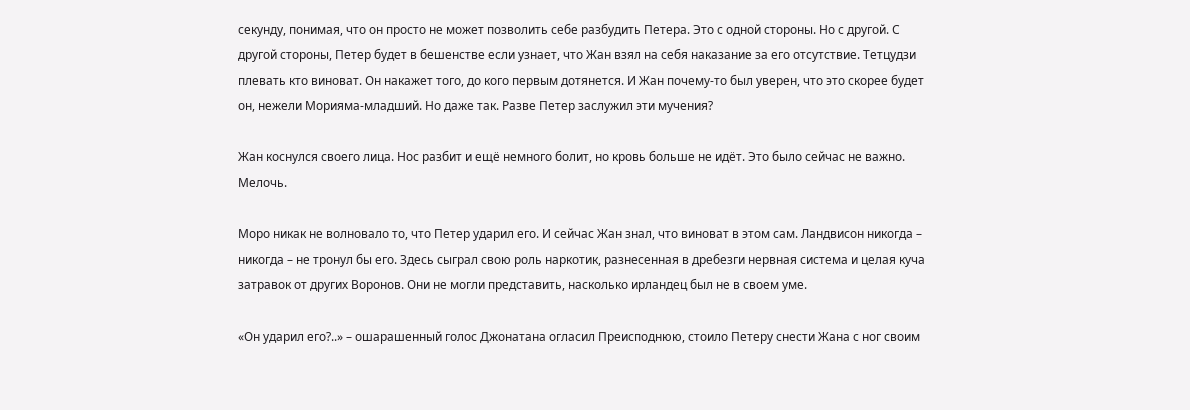секунду, понимая, что он просто не может позволить себе разбудить Петера. Это с одной стороны. Но с другой. С другой стороны, Петер будет в бешенстве если узнает, что Жан взял на себя наказание за его отсутствие. Тетцудзи плевать кто виноват. Он накажет того, до кого первым дотянется. И Жан почему-то был уверен, что это скорее будет он, нежели Морияма-младший. Но даже так. Разве Петер заслужил эти мучения?

Жан коснулся своего лица. Нос разбит и ещё немного болит, но кровь больше не идёт. Это было сейчас не важно. Мелочь.

Моро никак не волновало то, что Петер ударил его. И сейчас Жан знал, что виноват в этом сам. Ландвисон никогда – никогда – не тронул бы его. Здесь сыграл свою роль наркотик, разнесенная в дребезги нервная система и целая куча затравок от других Воронов. Они не могли представить, насколько ирландец был не в своем уме.

«Он ударил его?..» – ошарашенный голос Джонатана огласил Преисподнюю, стоило Петеру снести Жана с ног своим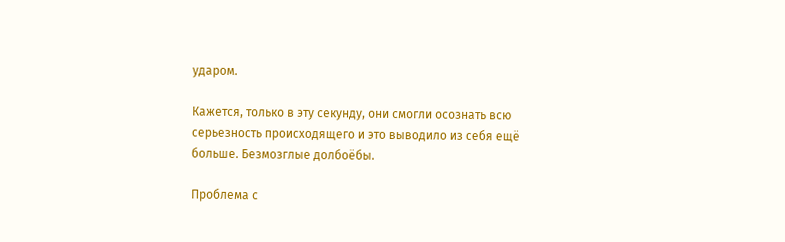ударом.

Кажется, только в эту секунду, они смогли осознать всю серьезность происходящего и это выводило из себя ещё больше. Безмозглые долбоёбы.

Проблема с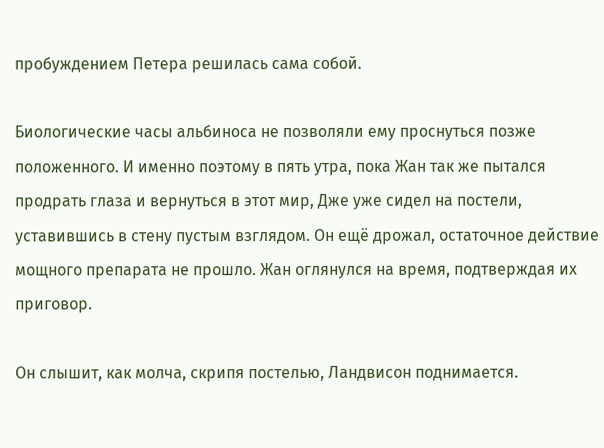пробуждением Петера решилась сама собой.

Биологические часы альбиноса не позволяли ему проснуться позже положенного. И именно поэтому в пять утра, пока Жан так же пытался продрать глаза и вернуться в этот мир, Дже уже сидел на постели, уставившись в стену пустым взглядом. Он ещё дрожал, остаточное действие мощного препарата не прошло. Жан оглянулся на время, подтверждая их приговор.

Он слышит, как молча, скрипя постелью, Ландвисон поднимается.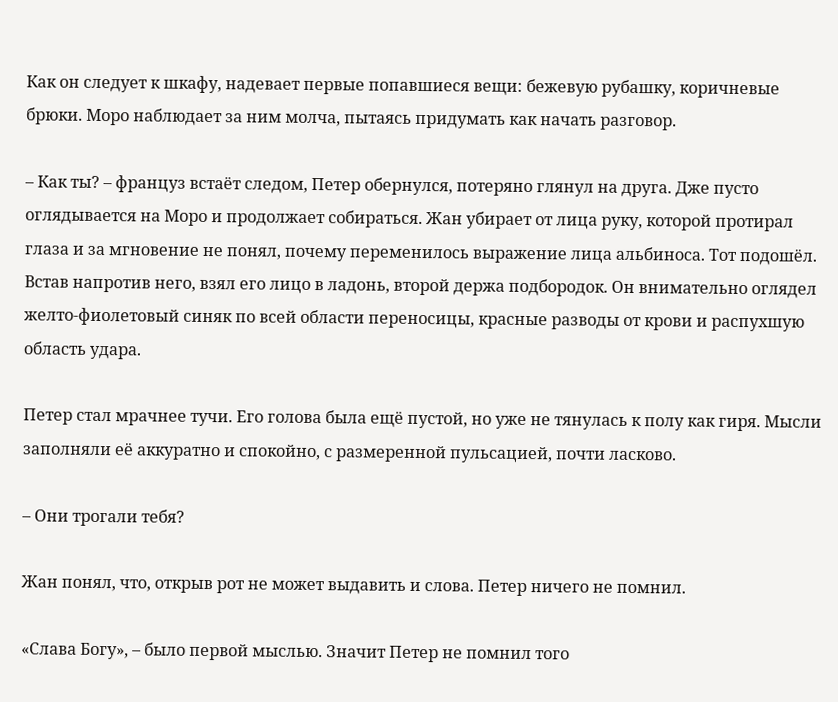Как он следует к шкафу, надевает первые попавшиеся вещи: бежевую рубашку, коричневые брюки. Моро наблюдает за ним молча, пытаясь придумать как начать разговор.

– Как ты? – француз встаёт следом, Петер обернулся, потеряно глянул на друга. Дже пусто оглядывается на Моро и продолжает собираться. Жан убирает от лица руку, которой протирал глаза и за мгновение не понял, почему переменилось выражение лица альбиноса. Тот подошёл. Встав напротив него, взял его лицо в ладонь, второй держа подбородок. Он внимательно оглядел желто-фиолетовый синяк по всей области переносицы, красные разводы от крови и распухшую область удара.

Петер стал мрачнее тучи. Его голова была ещё пустой, но уже не тянулась к полу как гиря. Мысли заполняли её аккуратно и спокойно, с размеренной пульсацией, почти ласково.

– Они трогали тебя?

Жан понял, что, открыв рот не может выдавить и слова. Петер ничего не помнил.

«Слава Богу», – было первой мыслью. Значит Петер не помнил того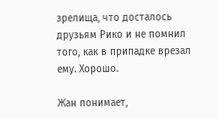зрелища, что досталось друзьям Рико и не помнил того, как в припадке врезал ему. Хорошо.

Жан понимает,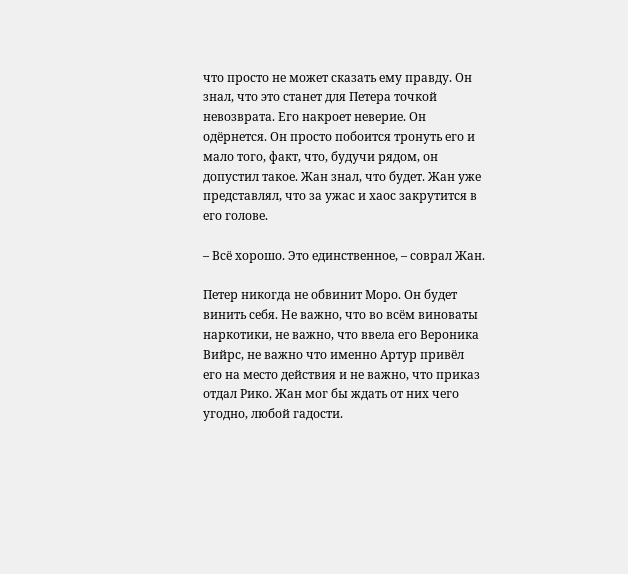что просто не может сказать ему правду. Он знал, что это станет для Петера точкой невозврата. Его накроет неверие. Он одёрнется. Он просто побоится тронуть его и мало того, факт, что, будучи рядом, он допустил такое. Жан знал, что будет. Жан уже представлял, что за ужас и хаос закрутится в его голове.

– Всё хорошо. Это единственное, – соврал Жан.

Петер никогда не обвинит Моро. Он будет винить себя. Не важно, что во всём виноваты наркотики, не важно, что ввела его Вероника Вийрс, не важно что именно Артур привёл его на место действия и не важно, что приказ отдал Рико. Жан мог бы ждать от них чего угодно, любой гадости.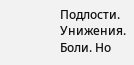Подлости. Унижения. Боли. Но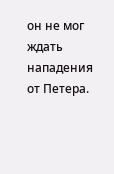он не мог ждать нападения от Петера.